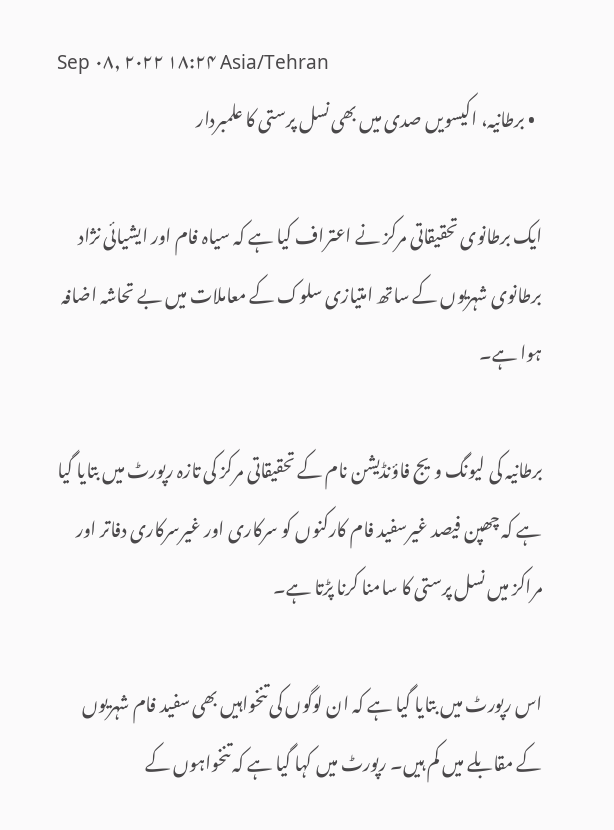Sep ۰۸, ۲۰۲۲ ۱۸:۲۴ Asia/Tehran
  • برطانیہ، اکیسویں صدی میں بھی نسل پرستی کا علمبردار

ایک برطانوی تحقیقاتی مرکز نے اعتراف کیا ہے کہ سیاہ فام اور ایشیائی نژاد برطانوی شہریوں کے ساتھ امتیازی سلوک کے معاملات میں بے تحاشہ اضافہ ہوا ہے۔

برطانیہ کی لیونگ ویج فاؤنڈیشن نام کے تحقیقاتی مرکز کی تازہ رپورٹ میں بتایا گیا ہے کہ چھپن فیصد غیرسفید فام کارکنوں کو سرکاری اور غیرسرکاری دفاتر اور مراکز میں نسل پرستی کا سامنا کرنا پڑتا ہے۔

اس رپورٹ میں بتایا گیا ہے کہ ان لوگوں کی تنخواہیں بھی سفید فام شہریوں کے مقابلے میں کم ہیں۔ رپورٹ میں کہا گیا ہے کہ تنخواہوں کے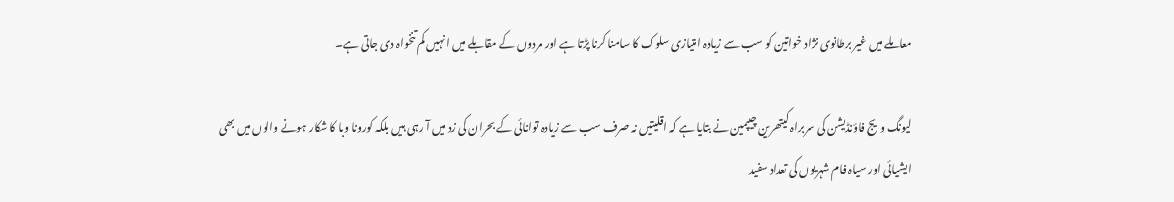معاملے میں غیر برطانوی نژاد خواتین کو سب سے زیادہ امتیازی سلوک کا سامنا کرنا پڑتا ہے اور مردوں کے مقابلے میں انہیں کم تنخواہ دی جاتی ہے۔

لیونگ ویج فاؤنڈیشن کی سربراہ کیتھرین چیپمین نے بتایا ہے کہ اقلیتیں نہ صرف سب سے زیادہ توانائی کے بحران کی زد میں آ رہی ہیں بلکہ کورونا وبا کا شکار ہونے والوں میں بھی ایشیائی اور سیاہ فام شہریوں کی تعداد سفید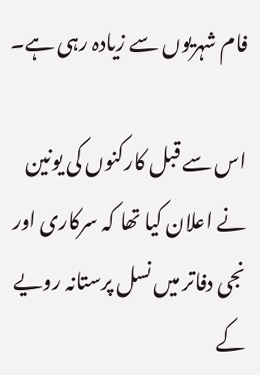فام شہریوں سے زیادہ رہی ہے۔

اس سے قبل کارکنوں کی یونین نے اعلان کیا تھا کہ سرکاری اور نجی دفاتر میں نسل پرستانہ رویے کے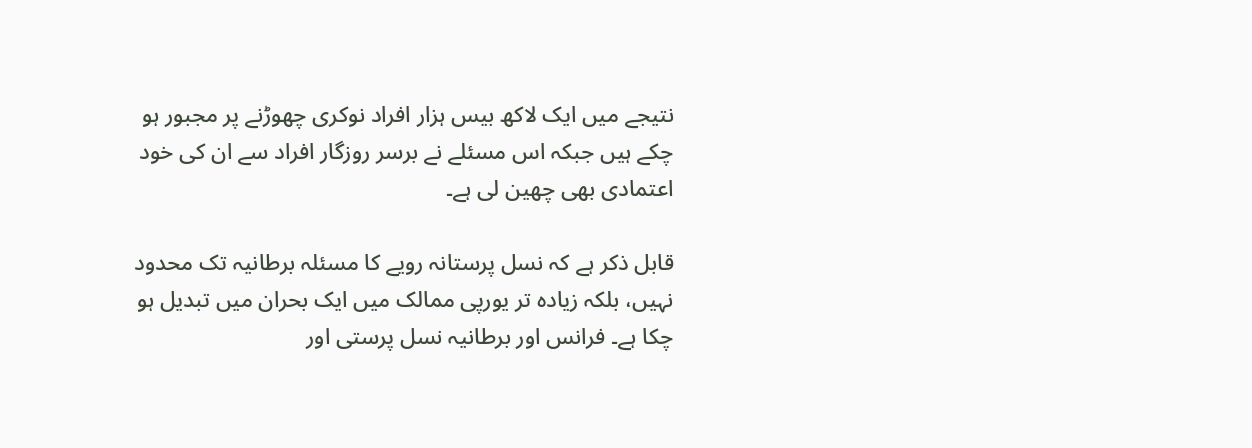نتیجے میں ایک لاکھ بیس ہزار افراد نوکری چھوڑنے پر مجبور ہو چکے ہیں جبکہ اس مسئلے نے برسر روزگار افراد سے ان کی خود اعتمادی بھی چھین لی ہے۔

قابل ذکر ہے کہ نسل پرستانہ رویے کا مسئلہ برطانیہ تک محدود نہیں، بلکہ زیادہ تر یورپی ممالک میں ایک بحران میں تبدیل ہو چکا ہے۔ فرانس اور برطانیہ نسل پرستی اور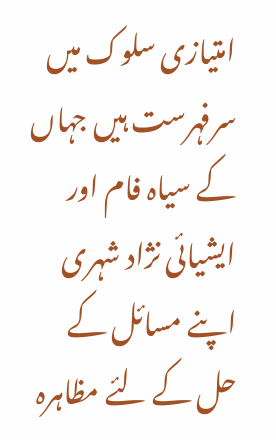امتیازی سلوک میں سرفہرست ہیں جہاں کے سیاہ فام اور ایشیائی نژاد شہری اپنے مسائل کے حل کے لئے مظاہرہ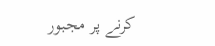کرنے پر مجبور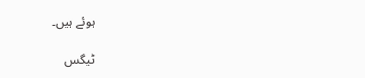ہوئے ہیں۔

ٹیگس